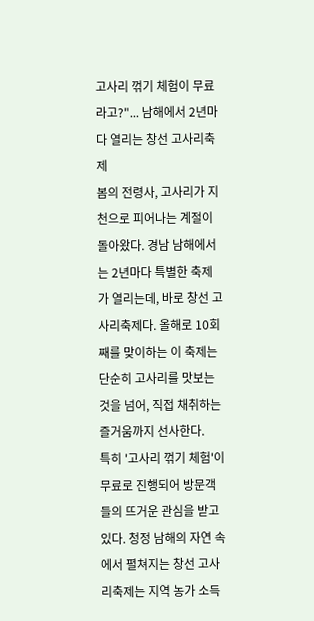고사리 꺾기 체험이 무료라고?"... 남해에서 2년마다 열리는 창선 고사리축제
봄의 전령사, 고사리가 지천으로 피어나는 계절이 돌아왔다. 경남 남해에서는 2년마다 특별한 축제가 열리는데, 바로 창선 고사리축제다. 올해로 10회째를 맞이하는 이 축제는 단순히 고사리를 맛보는 것을 넘어, 직접 채취하는 즐거움까지 선사한다.
특히 '고사리 꺾기 체험'이 무료로 진행되어 방문객들의 뜨거운 관심을 받고 있다. 청정 남해의 자연 속에서 펼쳐지는 창선 고사리축제는 지역 농가 소득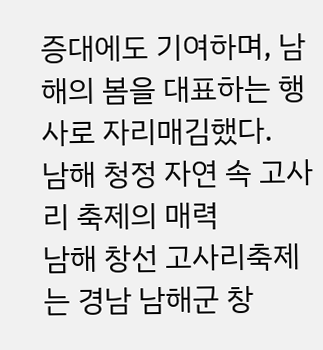증대에도 기여하며, 남해의 봄을 대표하는 행사로 자리매김했다.
남해 청정 자연 속 고사리 축제의 매력
남해 창선 고사리축제는 경남 남해군 창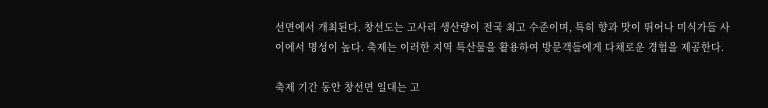선면에서 개최된다. 창선도는 고사리 생산량이 전국 최고 수준이며, 특히 향과 맛이 뛰어나 미식가들 사이에서 명성이 높다. 축제는 이러한 지역 특산물을 활용하여 방문객들에게 다채로운 경험을 제공한다.

축제 기간 동안 창선면 일대는 고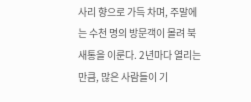사리 향으로 가득 차며, 주말에는 수천 명의 방문객이 몰려 북새통을 이룬다. 2년마다 열리는 만큼, 많은 사람들이 기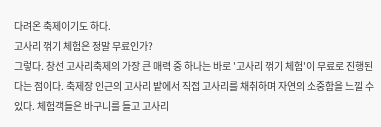다려온 축제이기도 하다.
고사리 꺾기 체험은 정말 무료인가?
그렇다. 창선 고사리축제의 가장 큰 매력 중 하나는 바로 '고사리 꺾기 체험'이 무료로 진행된다는 점이다. 축제장 인근의 고사리 밭에서 직접 고사리를 채취하며 자연의 소중함을 느낄 수 있다. 체험객들은 바구니를 들고 고사리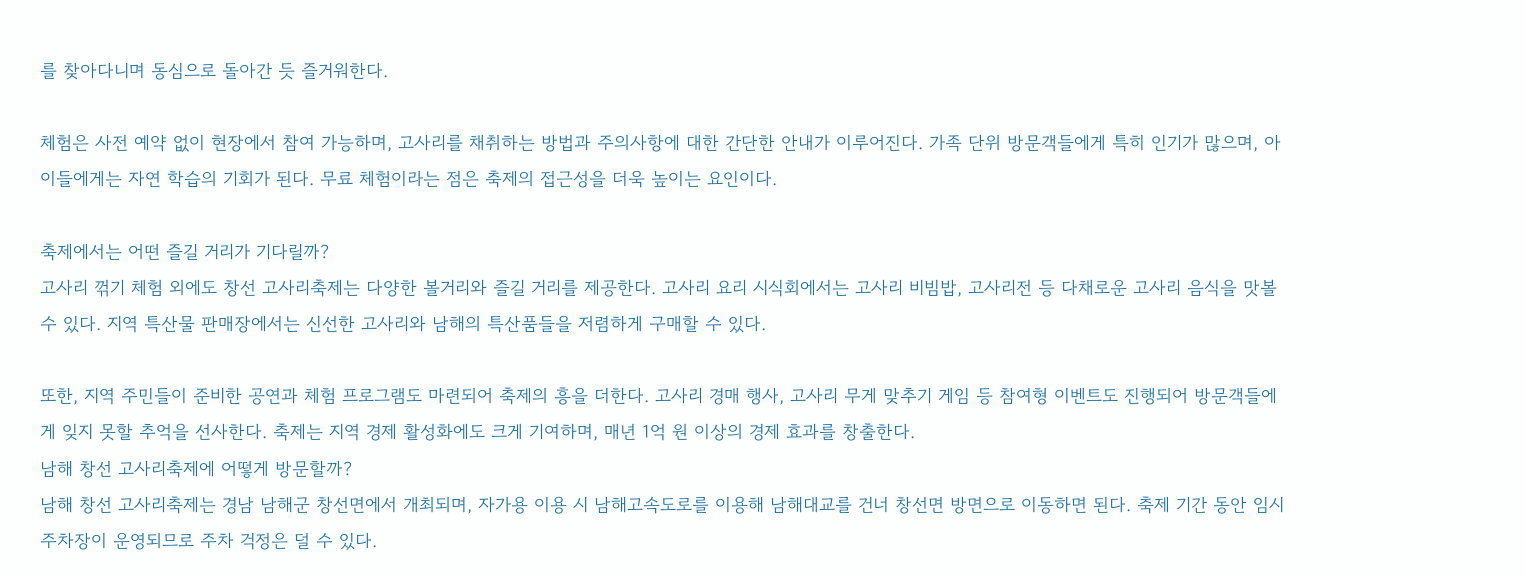를 찾아다니며 동심으로 돌아간 듯 즐거워한다.

체험은 사전 예약 없이 현장에서 참여 가능하며, 고사리를 채취하는 방법과 주의사항에 대한 간단한 안내가 이루어진다. 가족 단위 방문객들에게 특히 인기가 많으며, 아이들에게는 자연 학습의 기회가 된다. 무료 체험이라는 점은 축제의 접근성을 더욱 높이는 요인이다.

축제에서는 어떤 즐길 거리가 기다릴까?
고사리 꺾기 체험 외에도 창선 고사리축제는 다양한 볼거리와 즐길 거리를 제공한다. 고사리 요리 시식회에서는 고사리 비빔밥, 고사리전 등 다채로운 고사리 음식을 맛볼 수 있다. 지역 특산물 판매장에서는 신선한 고사리와 남해의 특산품들을 저렴하게 구매할 수 있다.

또한, 지역 주민들이 준비한 공연과 체험 프로그램도 마련되어 축제의 흥을 더한다. 고사리 경매 행사, 고사리 무게 맞추기 게임 등 참여형 이벤트도 진행되어 방문객들에게 잊지 못할 추억을 선사한다. 축제는 지역 경제 활성화에도 크게 기여하며, 매년 1억 원 이상의 경제 효과를 창출한다.
남해 창선 고사리축제에 어떻게 방문할까?
남해 창선 고사리축제는 경남 남해군 창선면에서 개최되며, 자가용 이용 시 남해고속도로를 이용해 남해대교를 건너 창선면 방면으로 이동하면 된다. 축제 기간 동안 임시 주차장이 운영되므로 주차 걱정은 덜 수 있다.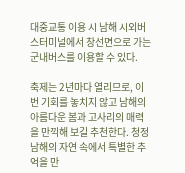대중교통 이용 시 남해 시외버스터미널에서 창선면으로 가는 군내버스를 이용할 수 있다.

축제는 2년마다 열리므로, 이번 기회를 놓치지 않고 남해의 아름다운 봄과 고사리의 매력을 만끽해 보길 추천한다. 청정 남해의 자연 속에서 특별한 추억을 만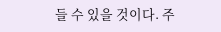들 수 있을 것이다. 주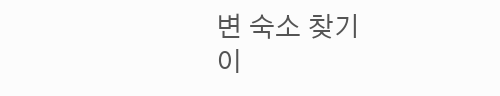변 숙소 찾기
이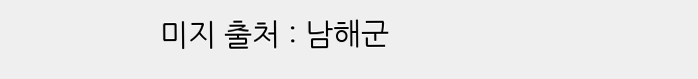미지 출처 : 남해군